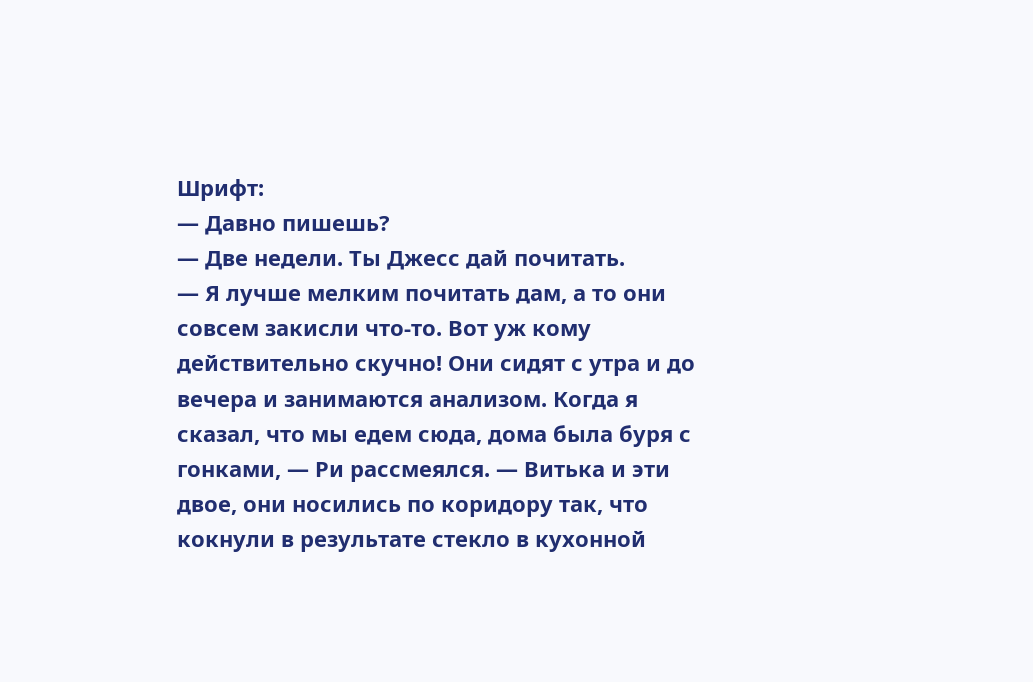Шрифт:
— Давно пишешь?
— Две недели. Ты Джесс дай почитать.
— Я лучше мелким почитать дам, а то они совсем закисли что-то. Вот уж кому действительно скучно! Они сидят с утра и до вечера и занимаются анализом. Когда я сказал, что мы едем сюда, дома была буря с гонками, — Ри рассмеялся. — Витька и эти двое, они носились по коридору так, что кокнули в результате стекло в кухонной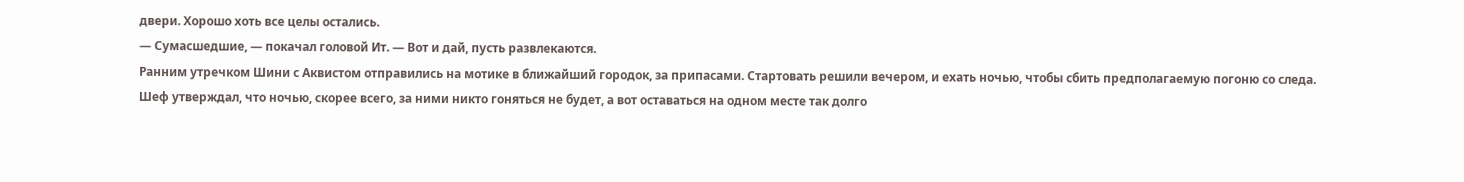двери. Хорошо хоть все целы остались.
— Сумасшедшие, — покачал головой Ит. — Вот и дай, пусть развлекаются.
Ранним утречком Шини с Аквистом отправились на мотике в ближайший городок, за припасами. Стартовать решили вечером, и ехать ночью, чтобы сбить предполагаемую погоню со следа. Шеф утверждал, что ночью, скорее всего, за ними никто гоняться не будет, а вот оставаться на одном месте так долго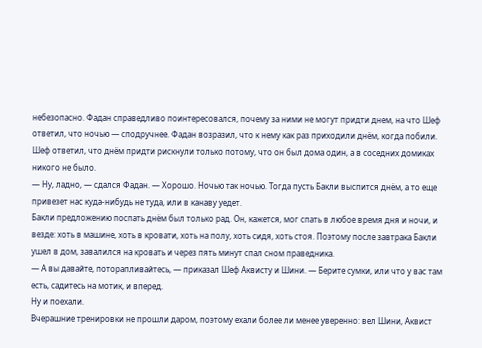небезопасно. Фадан справедливо поинтересовался, почему за ними не могут придти днем, на что Шеф ответил, что ночью — сподручнее. Фадан возразил, что к нему как раз приходили днём, когда побили. Шеф ответил, что днём придти рискнули только потому, что он был дома один, а в соседних домиках никого не было.
— Ну, ладно, — сдался Фадан. — Хорошо. Ночью так ночью. Тогда пусть Бакли выспится днём, а то еще привезет нас куда-нибудь не туда, или в канаву уедет.
Бакли предложению поспать днём был только рад. Он, кажется, мог спать в любое время дня и ночи, и везде: хоть в машине, хоть в кровати, хоть на полу, хоть сидя, хоть стоя. Поэтому после завтрака Бакли ушел в дом, завалился на кровать и через пять минут спал сном праведника.
— А вы давайте, поторапливайтесь, — приказал Шеф Аквисту и Шини. — Берите сумки, или что у вас там есть, садитесь на мотик, и вперед.
Ну и поехали.
Вчерашние тренировки не прошли даром, поэтому ехали более ли менее уверенно: вел Шини, Аквист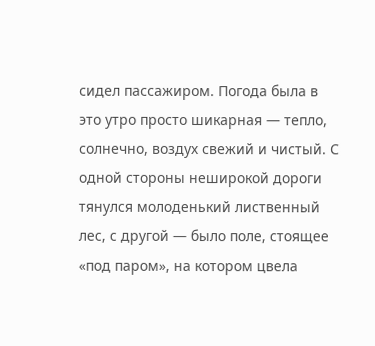сидел пассажиром. Погода была в это утро просто шикарная — тепло, солнечно, воздух свежий и чистый. С одной стороны неширокой дороги тянулся молоденький лиственный лес, с другой — было поле, стоящее «под паром», на котором цвела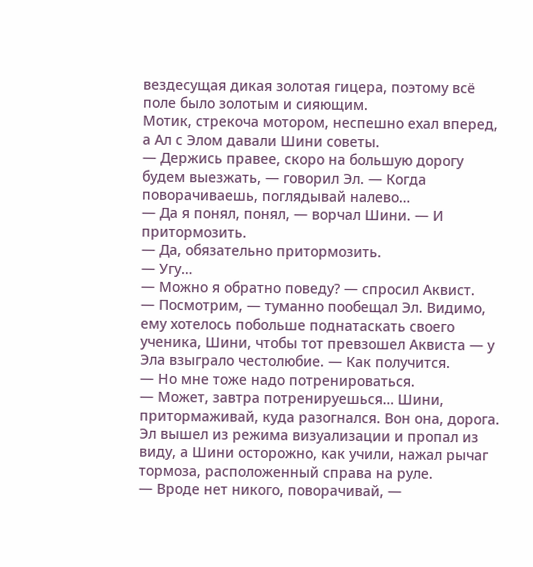вездесущая дикая золотая гицера, поэтому всё поле было золотым и сияющим.
Мотик, стрекоча мотором, неспешно ехал вперед, а Ал с Элом давали Шини советы.
— Держись правее, скоро на большую дорогу будем выезжать, — говорил Эл. — Когда поворачиваешь, поглядывай налево…
— Да я понял, понял, — ворчал Шини. — И притормозить.
— Да, обязательно притормозить.
— Угу…
— Можно я обратно поведу? — спросил Аквист.
— Посмотрим, — туманно пообещал Эл. Видимо, ему хотелось побольше поднатаскать своего ученика, Шини, чтобы тот превзошел Аквиста — у Эла взыграло честолюбие. — Как получится.
— Но мне тоже надо потренироваться.
— Может, завтра потренируешься… Шини, притормаживай, куда разогнался. Вон она, дорога.
Эл вышел из режима визуализации и пропал из виду, а Шини осторожно, как учили, нажал рычаг тормоза, расположенный справа на руле.
— Вроде нет никого, поворачивай, —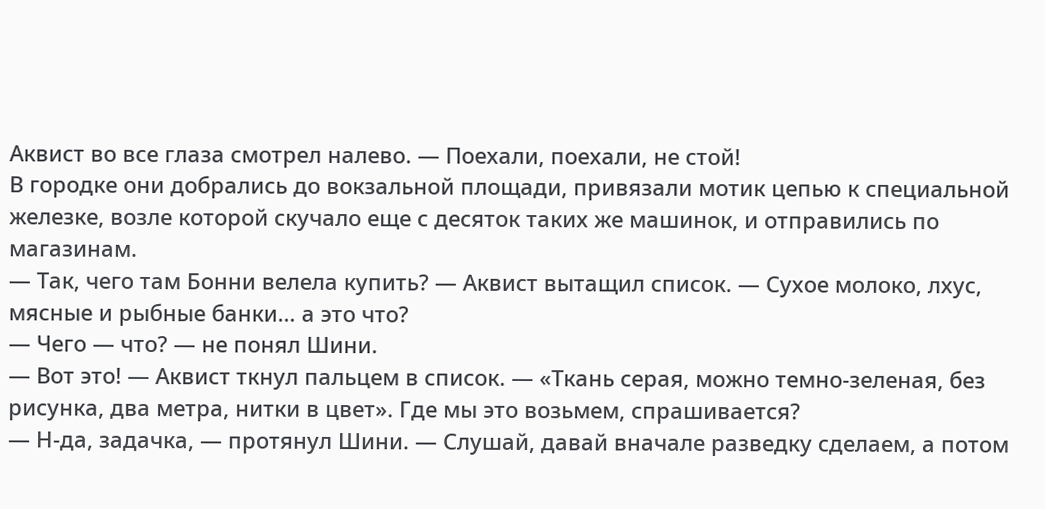Аквист во все глаза смотрел налево. — Поехали, поехали, не стой!
В городке они добрались до вокзальной площади, привязали мотик цепью к специальной железке, возле которой скучало еще с десяток таких же машинок, и отправились по магазинам.
— Так, чего там Бонни велела купить? — Аквист вытащил список. — Сухое молоко, лхус, мясные и рыбные банки… а это что?
— Чего — что? — не понял Шини.
— Вот это! — Аквист ткнул пальцем в список. — «Ткань серая, можно темно-зеленая, без рисунка, два метра, нитки в цвет». Где мы это возьмем, спрашивается?
— Н-да, задачка, — протянул Шини. — Слушай, давай вначале разведку сделаем, а потом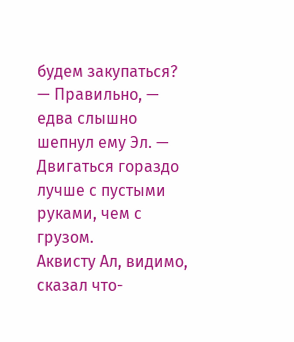будем закупаться?
— Правильно, — едва слышно шепнул ему Эл. — Двигаться гораздо лучше с пустыми руками, чем с грузом.
Аквисту Ал, видимо, сказал что-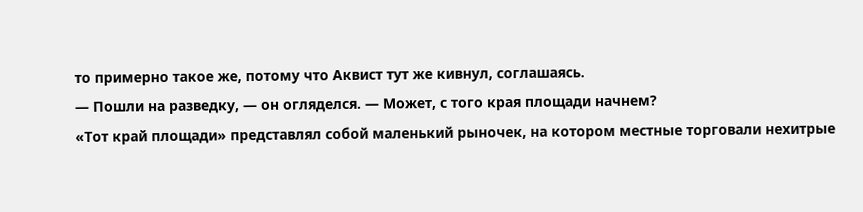то примерно такое же, потому что Аквист тут же кивнул, соглашаясь.
— Пошли на разведку, — он огляделся. — Может, с того края площади начнем?
«Тот край площади» представлял собой маленький рыночек, на котором местные торговали нехитрые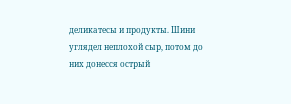деликатесы и продукты. Шини углядел неплохой сыр, потом до них донесся острый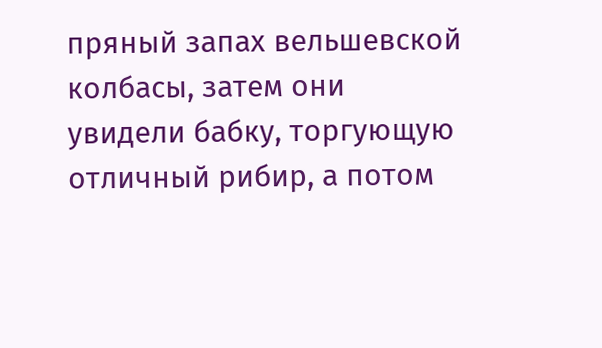пряный запах вельшевской колбасы, затем они увидели бабку, торгующую отличный рибир, а потом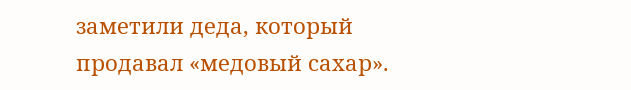заметили деда, который продавал «медовый сахар».